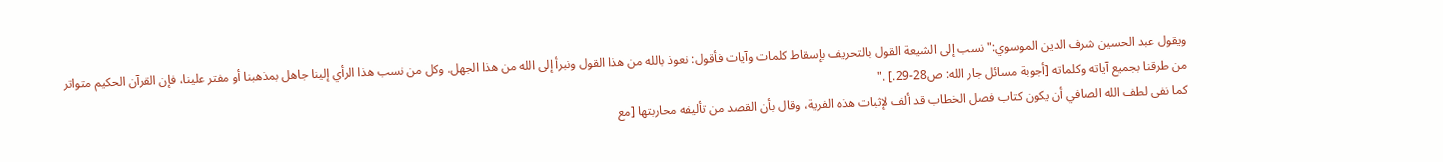ويقول عبد الحسين شرف الدين الموسوي:"نسب إلى الشيعة القول بالتحريف بإسقاط كلمات وآيات فأقول: نعوذ بالله من هذا القول ونبرأ إلى الله من هذا الجهل. وكل من نسب هذا الرأي إلينا جاهل بمذهبنا أو مفتر علينا، فإن القرآن الحكيم متواتر من طرقنا بجميع آياته وكلماته [أجوبة مسائل جار الله: ص28-29.] ."
كما نفى لطف الله الصافي أن يكون كتاب فصل الخطاب قد ألف لإثبات هذه الفرية، وقال بأن القصد من تأليفه محاربتها [مع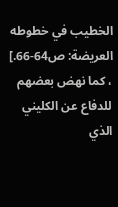الخطيب في خطوطه العريضة: ص64-66.] ، كما نهض بعضهم للدفاع عن الكليني الذي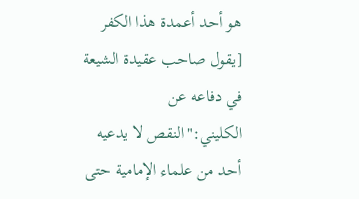هو أحد أعمدة هذا الكفر [يقول صاحب عقيدة الشيعة في دفاعه عن الكليني:"النقص لا يدعيه أحد من علماء الإمامية حتى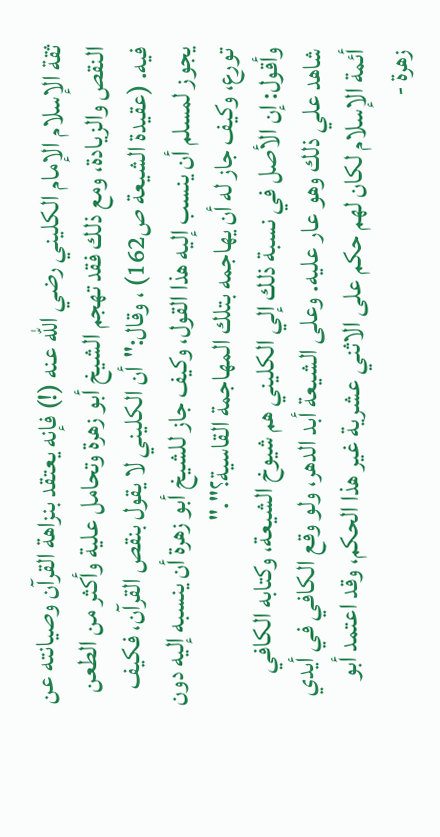ثقة الإسلام الإمام الكليني رضي الله عنه (!) فإنه يعتقد بنزاهة القرآن وصيانته عن النقص والزيادة، ومع ذلك فقد تهجم الشيخ أبو زهرة وتحامل علية وأكثر من الطعن فيه. (عقيدة الشيعة ص162) ، وقال:"أن الكليني لا يقول بنقص القرآن، فكيف يجوز لمسلم أن ينسب إليه هذا القول، وكيف جاز للشيخ أبو زهرة أن ينسبه إليه دون تورع، وكيف جاز له أن يهاجمه بتلك المهاجمة القاسية؟"."
وأقول: إن الأصل في نسبة ذلك إلي الكليني هم شيوخ الشيعة، وكتابه الكافي شاهد علي ذلك وهو عار عليه. وعلى الشيعة أبد الدهر، ولو وقع الكافي في أيدي أئمة الإسلام لكان لهم حكم على الاثني عشرية غير هذا الحكم، وقد اعتمد أبو زهرة -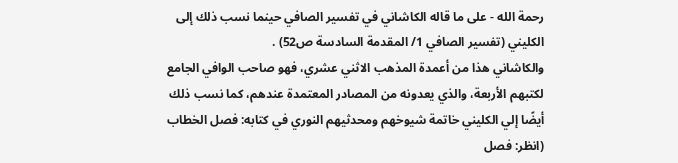رحمة الله - على ما قاله الكاشاني في تفسير الصافي حينما نسب ذلك إلى الكليني (تفسير الصافي 1/ المقدمة السادسة ص52) .
والكاشاني هذا من أعمدة المذهب الاثني عشري، فهو صاحب الوافي الجامع لكتبهم الأربعة، والذي يعدونه من المصادر المعتمدة عندهم، كما نسب ذلك أيضًا إلي الكليني خاتمة شيوخهم ومحدثيهم النوري في كتابه: فصل الخطاب (انظر: فصل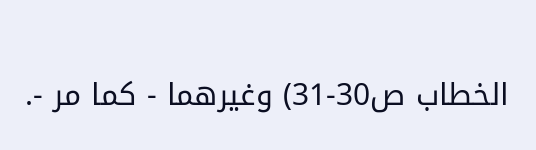الخطاب ص30-31) وغيرهما - كما مر -.